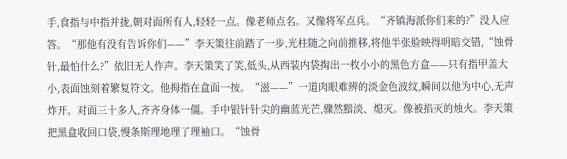手,食指与中指并拢,朝对面所有人,轻轻一点。像老师点名。又像将军点兵。“齐镇海派你们来的?”没人应答。“那他有没有告诉你们——”李天策往前踏了一步,光柱随之向前推移,将他半张脸映得明暗交错,“蚀骨针,最怕什么?”依旧无人作声。李天策笑了笑,低头,从西装内袋掏出一枚小小的黑色方盒——只有指甲盖大小,表面蚀刻着繁复符文。他拇指在盒面一按。“滋——”一道肉眼难辨的淡金色波纹,瞬间以他为中心,无声炸开。对面三十多人,齐齐身体一僵。手中银针针尖的幽蓝光芒,骤然黯淡、熄灭。像被掐灭的烛火。李天策把黑盒收回口袋,慢条斯理地理了理袖口。“蚀骨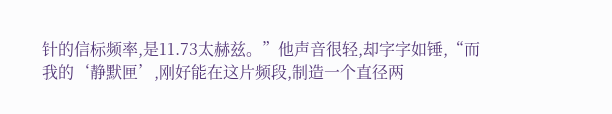针的信标频率,是11.73太赫兹。”他声音很轻,却字字如锤,“而我的‘静默匣’,刚好能在这片频段,制造一个直径两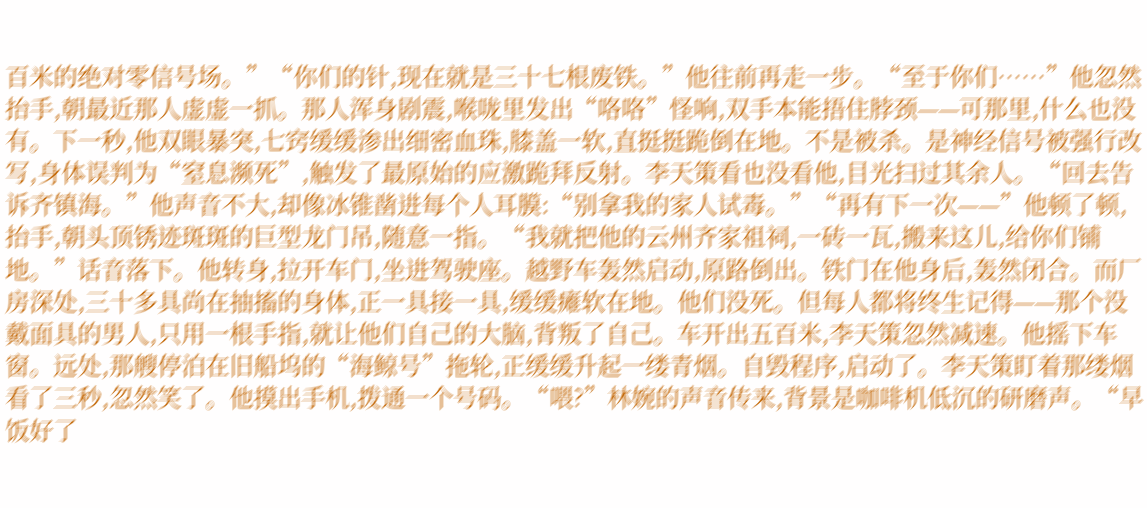百米的绝对零信号场。”“你们的针,现在就是三十七根废铁。”他往前再走一步。“至于你们……”他忽然抬手,朝最近那人虚虚一抓。那人浑身剧震,喉咙里发出“咯咯”怪响,双手本能捂住脖颈——可那里,什么也没有。下一秒,他双眼暴突,七窍缓缓渗出细密血珠,膝盖一软,直挺挺跪倒在地。不是被杀。是神经信号被强行改写,身体误判为“窒息濒死”,触发了最原始的应激跪拜反射。李天策看也没看他,目光扫过其余人。“回去告诉齐镇海。”他声音不大,却像冰锥凿进每个人耳膜:“别拿我的家人试毒。”“再有下一次——”他顿了顿,抬手,朝头顶锈迹斑斑的巨型龙门吊,随意一指。“我就把他的云州齐家祖祠,一砖一瓦,搬来这儿,给你们铺地。”话音落下。他转身,拉开车门,坐进驾驶座。越野车轰然启动,原路倒出。铁门在他身后,轰然闭合。而厂房深处,三十多具尚在抽搐的身体,正一具接一具,缓缓瘫软在地。他们没死。但每人都将终生记得——那个没戴面具的男人,只用一根手指,就让他们自己的大脑,背叛了自己。车开出五百米,李天策忽然减速。他摇下车窗。远处,那艘停泊在旧船坞的“海鲸号”拖轮,正缓缓升起一缕青烟。自毁程序,启动了。李天策盯着那缕烟看了三秒,忽然笑了。他摸出手机,拨通一个号码。“喂?”林婉的声音传来,背景是咖啡机低沉的研磨声。“早饭好了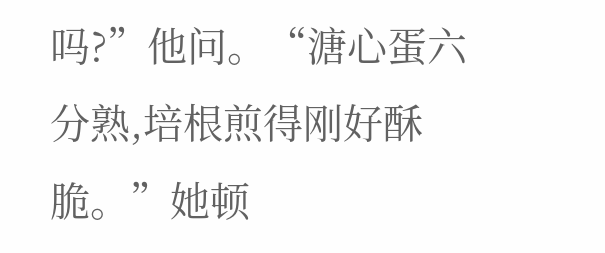吗?”他问。“溏心蛋六分熟,培根煎得刚好酥脆。”她顿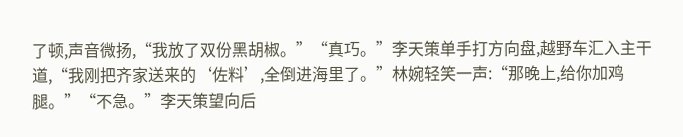了顿,声音微扬,“我放了双份黑胡椒。”“真巧。”李天策单手打方向盘,越野车汇入主干道,“我刚把齐家送来的‘佐料’,全倒进海里了。”林婉轻笑一声:“那晚上,给你加鸡腿。”“不急。”李天策望向后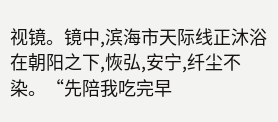视镜。镜中,滨海市天际线正沐浴在朝阳之下,恢弘,安宁,纤尘不染。“先陪我吃完早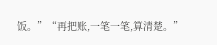饭。”“再把账,一笔一笔,算清楚。”